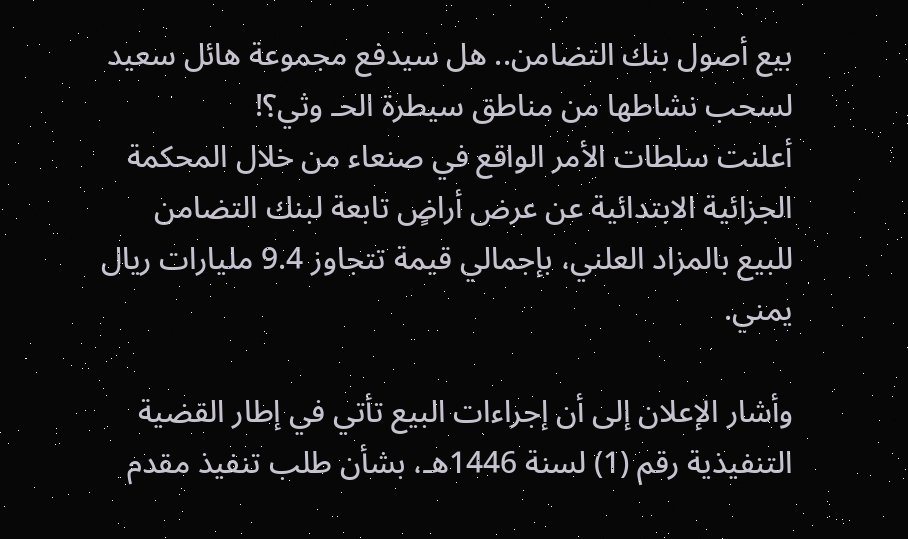بيع أصول بنك التضامن.. هل سيدفع مجموعة هائل سعيد لسحب نشاطها من مناطق سيطرة الحـ وثي؟!
أعلنت سلطات الأمر الواقع في صنعاء من خلال المحكمة الجزائية الابتدائية عن عرض أراضٍ تابعة لبنك التضامن للبيع بالمزاد العلني، بإجمالي قيمة تتجاوز 9.4 مليارات ريال يمني.

وأشار الإعلان إلى أن إجراءات البيع تأتي في إطار القضية التنفيذية رقم (1) لسنة 1446هـ، بشأن طلب تنفيذ مقدم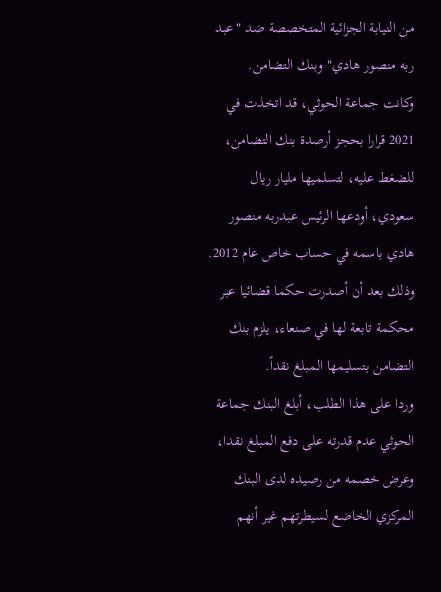من النيابة الجزائية المتخصصة ضد "عبد ربه منصور هادي" وبنك التضامن.
وكانت جماعة الحوثي، قد اتخذت في 2021 قرارا بحجز أرصدة بنك التضامن، للضغط عليه، لتسلميها مليار ريال سعودي، أودعها الرئيس عبدربه منصور هادي باسمه في حساب خاص عام 2012. وذلك بعد أن أصدرت حكما قضائيا عبر محكمة تابعة لها في صنعاء، يلزم بنك التضامن بتسليمها المبلغ نقداً.
وردا على هذا الطلب، أبلغ البنك جماعة الحوثي عدم قدرته على دفع المبلغ نقدا، وعرض خصمه من رصيده لدى البنك المركزي الخاضع لسيطرتهم غير أنهم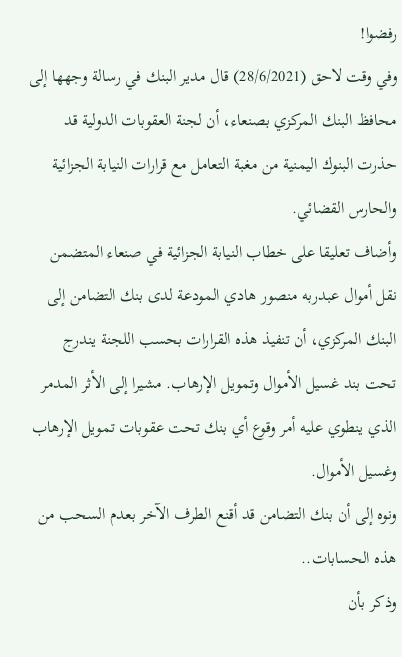رفضوا!
وفي وقت لاحق (28/6/2021) قال مدير البنك في رسالة وجهها إلى محافظ البنك المركزي بصنعاء، أن لجنة العقوبات الدولية قد حذرت البنوك اليمنية من مغبة التعامل مع قرارات النيابة الجزائية والحارس القضائي.
وأضاف تعليقا على خطاب النيابة الجزائية في صنعاء المتضمن نقل أموال عبدربه منصور هادي المودعة لدى بنك التضامن إلى البنك المركزي، أن تنفيذ هذه القرارات بحسب اللجنة يندرج تحت بند غسيل الأموال وتمويل الإرهاب. مشيرا إلى الأثر المدمر الذي ينطوي عليه أمر وقوع أي بنك تحت عقوبات تمويل الإرهاب وغسيل الأموال.
ونوه إلى أن بنك التضامن قد أقنع الطرف الآخر بعدم السحب من هذه الحسابات..
وذكر بأن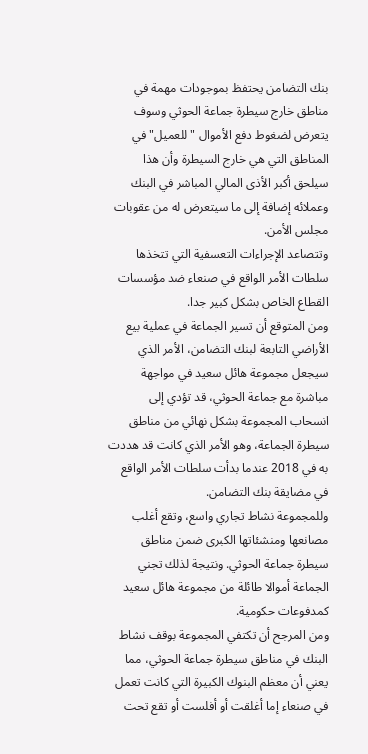بنك التضامن يحتفظ بموجودات مهمة في مناطق خارج سيطرة جماعة الحوثي وسوف يتعرض لضغوط دفع الأموال "للعميل" في المناطق التي هي خارج السيطرة وأن هذا سيلحق أكبر الأذى المالي المباشر في البنك وعملائه إضافة إلى ما سيتعرض له من عقوبات مجلس الأمن.
وتتصاعد الإجراءات التعسفية التي تتخذها سلطات الأمر الواقع في صنعاء ضد مؤسسات القطاع الخاص بشكل كبير جدا.
ومن المتوقع أن تسير الجماعة في عملية بيع الأراضي التابعة لبنك التضامن، الأمر الذي سيجعل مجموعة هائل سعيد في مواجهة مباشرة مع جماعة الحوثي، قد تؤدي إلى انسحاب المجموعة بشكل نهائي من مناطق سيطرة الجماعة، وهو الأمر الذي كانت قد هددت به في 2018 عندما بدأت سلطات الأمر الواقع في مضايقة بنك التضامن.
وللمجموعة نشاط تجاري واسع، وتقع أغلب مصانعها ومنشئاتها الكبرى ضمن مناطق سيطرة جماعة الحوثي. ونتيجة لذلك تجني الجماعة أموالا طائلة من مجموعة هائل سعيد كمدفوعات حكومية.
ومن المرجح أن تكتفي المجموعة بوقف نشاط البنك في مناطق سيطرة جماعة الحوثي، مما يعني أن معظم البنوك الكبيرة التي كانت تعمل في صنعاء إما أغلقت أو أفلست أو تقع تحت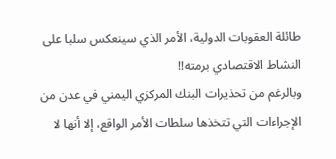طائلة العقوبات الدولية، الأمر الذي سينعكس سلبا على النشاط الاقتصادي برمته!!
وبالرغم من تحذيرات البنك المركزي اليمني في عدن من الإجراءات التي تتخذها سلطات الأمر الواقع، إلا أنها لا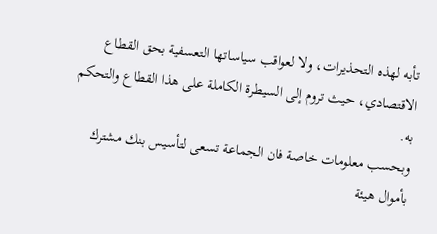تأبه لهذه التحذيرات، ولا لعواقب سياساتها التعسفية بحق القطاع الاقتصادي، حيث تروم إلى السيطرة الكاملة على هذا القطاع والتحكم به.
وبحسب معلومات خاصة فان الجماعة تسعى لتأسيس بنك مشترك بأموال هيئة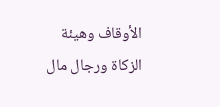الأوقاف وهيئة الزكاة ورجال مال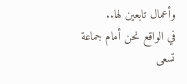وأعمال تابعين لها..
في الواقع نحن أمام جماعة تسعى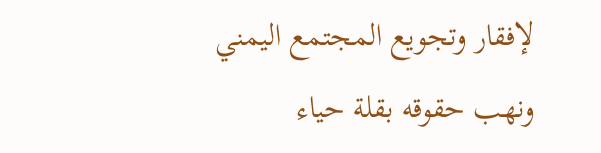لإفقار وتجويع المجتمع اليمني ونهب حقوقه بقلة حياء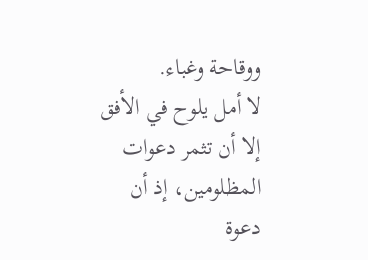ووقاحة وغباء.
لا أمل يلوح في الأفق إلا أن تثمر دعوات المظلومين، إذ أن دعوة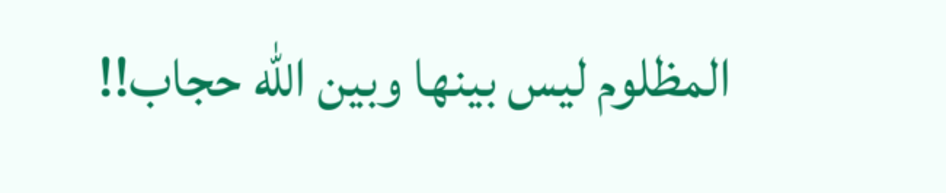المظلوم ليس بينها وبين الله حجاب!!